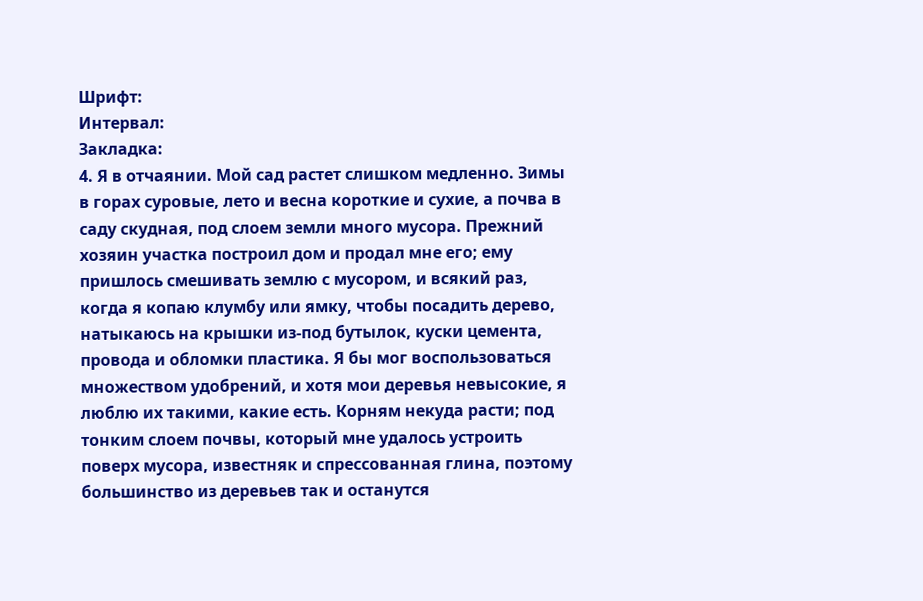Шрифт:
Интервал:
Закладка:
4. Я в отчаянии. Мой сад растет слишком медленно. Зимы в горах суровые, лето и весна короткие и сухие, а почва в саду скудная, под слоем земли много мусора. Прежний хозяин участка построил дом и продал мне его; ему пришлось смешивать землю с мусором, и всякий раз, когда я копаю клумбу или ямку, чтобы посадить дерево, натыкаюсь на крышки из-под бутылок, куски цемента, провода и обломки пластика. Я бы мог воспользоваться множеством удобрений, и хотя мои деревья невысокие, я люблю их такими, какие есть. Корням некуда расти; под тонким слоем почвы, который мне удалось устроить поверх мусора, известняк и спрессованная глина, поэтому большинство из деревьев так и останутся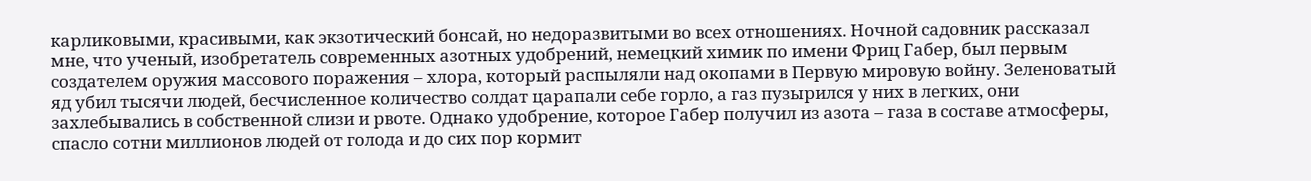карликовыми, красивыми, как экзотический бонсай, но недоразвитыми во всех отношениях. Ночной садовник рассказал мне, что ученый, изобретатель современных азотных удобрений, немецкий химик по имени Фриц Габер, был первым создателем оружия массового поражения – хлора, который распыляли над окопами в Первую мировую войну. Зеленоватый яд убил тысячи людей, бесчисленное количество солдат царапали себе горло, а газ пузырился у них в легких, они захлебывались в собственной слизи и рвоте. Однако удобрение, которое Габер получил из азота – газа в составе атмосферы, спасло сотни миллионов людей от голода и до сих пор кормит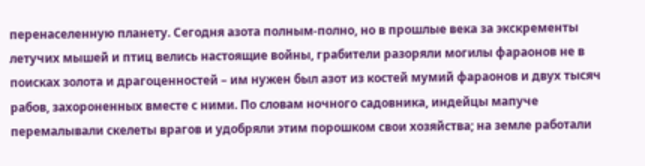перенаселенную планету. Сегодня азота полным-полно, но в прошлые века за экскременты летучих мышей и птиц велись настоящие войны, грабители разоряли могилы фараонов не в поисках золота и драгоценностей – им нужен был азот из костей мумий фараонов и двух тысяч рабов, захороненных вместе с ними. По словам ночного садовника, индейцы мапуче перемалывали скелеты врагов и удобряли этим порошком свои хозяйства; на земле работали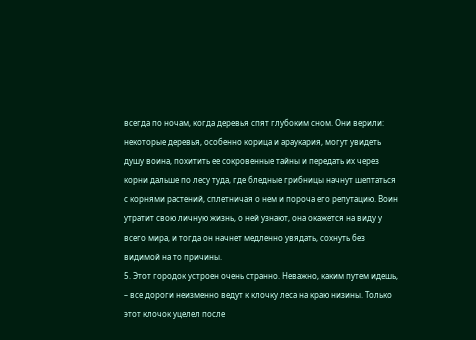всегда по ночам, когда деревья спят глубоким сном. Они верили: некоторые деревья, особенно корица и араукария, могут увидеть душу воина, похитить ее сокровенные тайны и передать их через корни дальше по лесу туда, где бледные грибницы начнут шептаться с корнями растений, сплетничая о нем и пороча его репутацию. Воин утратит свою личную жизнь, о ней узнают, она окажется на виду у всего мира, и тогда он начнет медленно увядать, сохнуть без видимой на то причины.
5. Этот городок устроен очень странно. Неважно, каким путем идешь, – все дороги неизменно ведут к клочку леса на краю низины. Только этот клочок уцелел после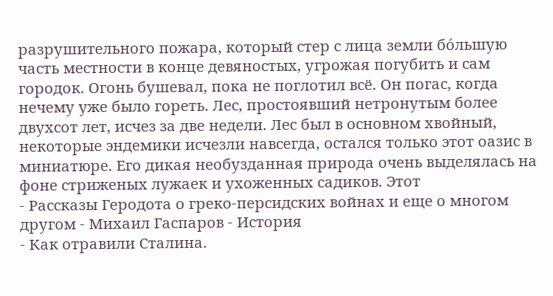разрушительного пожара, который стер с лица земли бо́льшую часть местности в конце девяностых, угрожая погубить и сам городок. Огонь бушевал, пока не поглотил всё. Он погас, когда нечему уже было гореть. Лес, простоявший нетронутым более двухсот лет, исчез за две недели. Лес был в основном хвойный, некоторые эндемики исчезли навсегда, остался только этот оазис в миниатюре. Его дикая необузданная природа очень выделялась на фоне стриженых лужаек и ухоженных садиков. Этот
- Рассказы Геродота о греко-персидских войнах и еще о многом другом - Михаил Гаспаров - История
- Как отравили Сталина.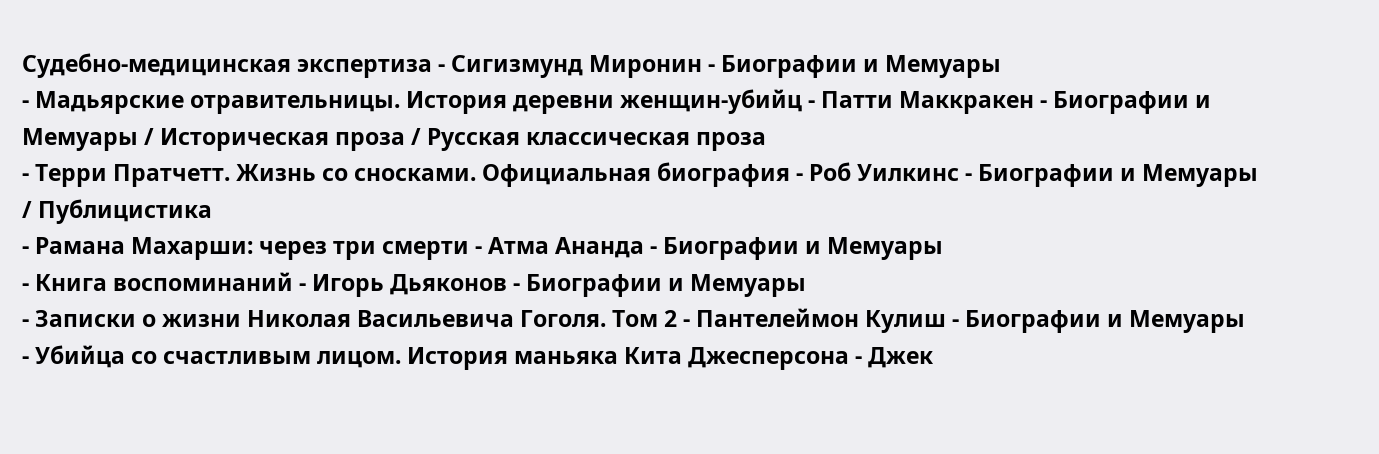Судебно-медицинская экспертиза - Сигизмунд Миронин - Биографии и Мемуары
- Мадьярские отравительницы. История деревни женщин-убийц - Патти Маккракен - Биографии и Мемуары / Историческая проза / Русская классическая проза
- Терри Пратчетт. Жизнь со сносками. Официальная биография - Роб Уилкинс - Биографии и Мемуары / Публицистика
- Рамана Махарши: через три смерти - Атма Ананда - Биографии и Мемуары
- Книга воспоминаний - Игорь Дьяконов - Биографии и Мемуары
- Записки о жизни Николая Васильевича Гоголя. Том 2 - Пантелеймон Кулиш - Биографии и Мемуары
- Убийца со счастливым лицом. История маньяка Кита Джесперсона - Джек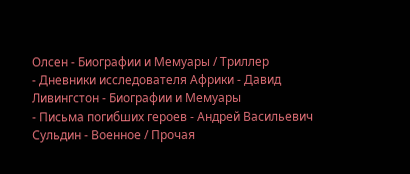Олсен - Биографии и Мемуары / Триллер
- Дневники исследователя Африки - Давид Ливингстон - Биографии и Мемуары
- Письма погибших героев - Андрей Васильевич Сульдин - Военное / Прочая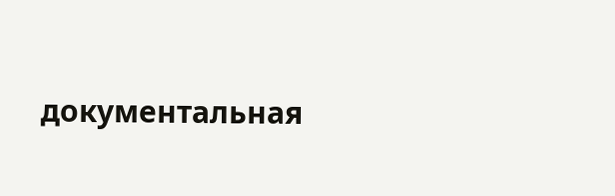документальная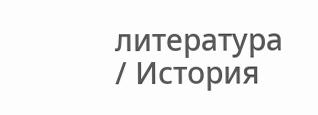литература / История